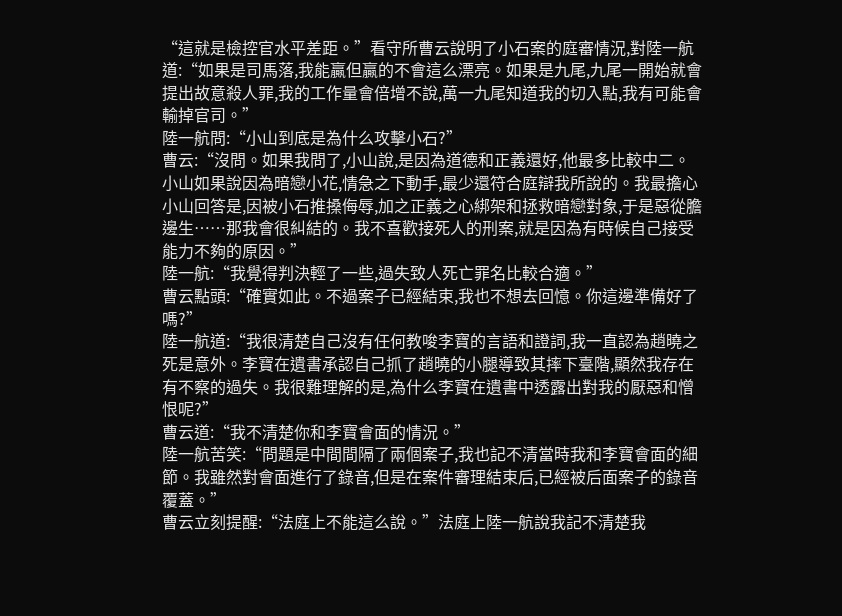“這就是檢控官水平差距。”看守所曹云說明了小石案的庭審情況,對陸一航道:“如果是司馬落,我能贏但贏的不會這么漂亮。如果是九尾,九尾一開始就會提出故意殺人罪,我的工作量會倍增不說,萬一九尾知道我的切入點,我有可能會輸掉官司。”
陸一航問:“小山到底是為什么攻擊小石?”
曹云:“沒問。如果我問了,小山說,是因為道德和正義還好,他最多比較中二。小山如果說因為暗戀小花,情急之下動手,最少還符合庭辯我所說的。我最擔心小山回答是,因被小石推搡侮辱,加之正義之心綁架和拯救暗戀對象,于是惡從膽邊生……那我會很糾結的。我不喜歡接死人的刑案,就是因為有時候自己接受能力不夠的原因。”
陸一航:“我覺得判決輕了一些,過失致人死亡罪名比較合適。”
曹云點頭:“確實如此。不過案子已經結束,我也不想去回憶。你這邊準備好了嗎?”
陸一航道:“我很清楚自己沒有任何教唆李寶的言語和證詞,我一直認為趙曉之死是意外。李寶在遺書承認自己抓了趙曉的小腿導致其摔下臺階,顯然我存在有不察的過失。我很難理解的是,為什么李寶在遺書中透露出對我的厭惡和憎恨呢?”
曹云道:“我不清楚你和李寶會面的情況。”
陸一航苦笑:“問題是中間間隔了兩個案子,我也記不清當時我和李寶會面的細節。我雖然對會面進行了錄音,但是在案件審理結束后,已經被后面案子的錄音覆蓋。”
曹云立刻提醒:“法庭上不能這么說。”法庭上陸一航說我記不清楚我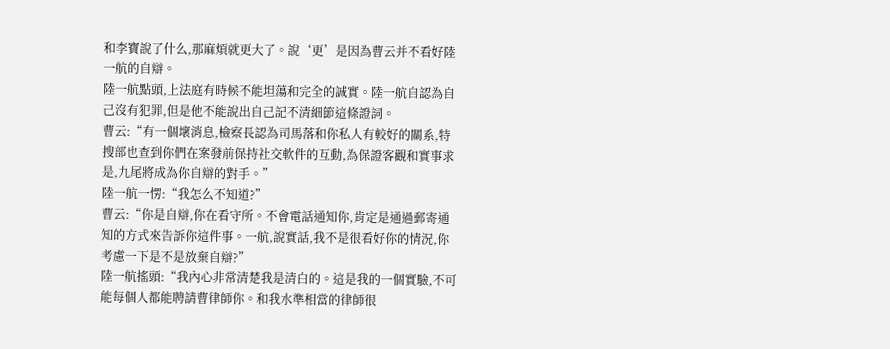和李寶說了什么,那麻煩就更大了。說‘更’是因為曹云并不看好陸一航的自辯。
陸一航點頭,上法庭有時候不能坦蕩和完全的誠實。陸一航自認為自己沒有犯罪,但是他不能說出自己記不清細節這條證詞。
曹云:“有一個壞消息,檢察長認為司馬落和你私人有較好的關系,特搜部也查到你們在案發前保持社交軟件的互動,為保證客觀和實事求是,九尾將成為你自辯的對手。”
陸一航一愣:“我怎么不知道?”
曹云:“你是自辯,你在看守所。不會電話通知你,肯定是通過郵寄通知的方式來告訴你這件事。一航,說實話,我不是很看好你的情況,你考慮一下是不是放棄自辯?”
陸一航搖頭:“我內心非常清楚我是清白的。這是我的一個實驗,不可能每個人都能聘請曹律師你。和我水準相當的律師很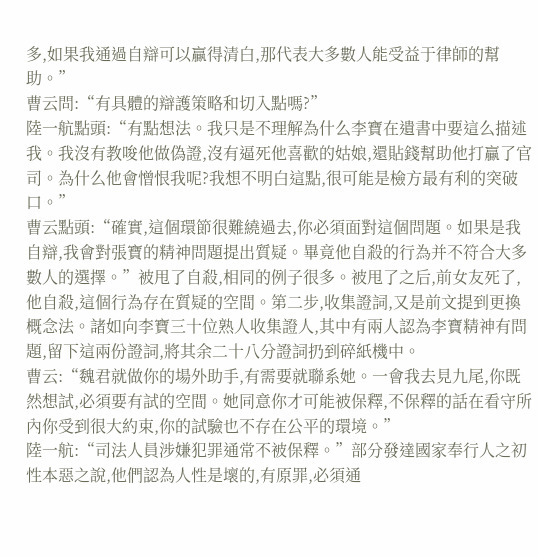多,如果我通過自辯可以贏得清白,那代表大多數人能受益于律師的幫助。”
曹云問:“有具體的辯護策略和切入點嗎?”
陸一航點頭:“有點想法。我只是不理解為什么李寶在遺書中要這么描述我。我沒有教唆他做偽證,沒有逼死他喜歡的姑娘,還貼錢幫助他打贏了官司。為什么他會憎恨我呢?我想不明白這點,很可能是檢方最有利的突破口。”
曹云點頭:“確實,這個環節很難繞過去,你必須面對這個問題。如果是我自辯,我會對張寶的精神問題提出質疑。畢竟他自殺的行為并不符合大多數人的選擇。”被甩了自殺,相同的例子很多。被甩了之后,前女友死了,他自殺,這個行為存在質疑的空間。第二步,收集證詞,又是前文提到更換概念法。諸如向李寶三十位熟人收集證人,其中有兩人認為李寶精神有問題,留下這兩份證詞,將其余二十八分證詞扔到碎紙機中。
曹云:“魏君就做你的場外助手,有需要就聯系她。一會我去見九尾,你既然想試,必須要有試的空間。她同意你才可能被保釋,不保釋的話在看守所內你受到很大約束,你的試驗也不存在公平的環境。”
陸一航:“司法人員涉嫌犯罪通常不被保釋。”部分發達國家奉行人之初性本惡之說,他們認為人性是壞的,有原罪,必須通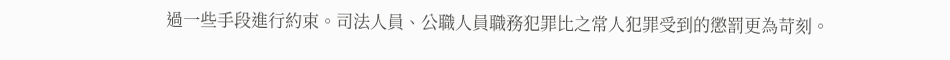過一些手段進行約束。司法人員、公職人員職務犯罪比之常人犯罪受到的懲罰更為苛刻。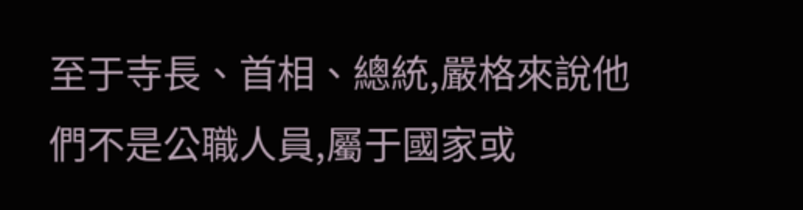至于寺長、首相、總統,嚴格來說他們不是公職人員,屬于國家或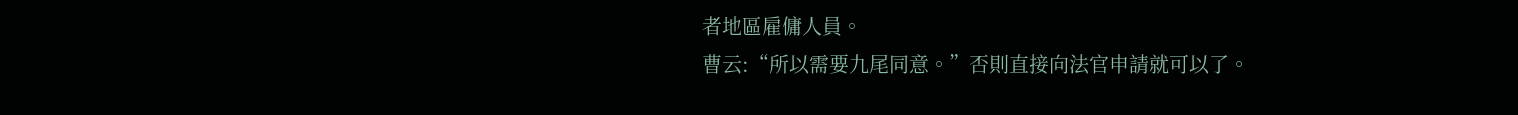者地區雇傭人員。
曹云:“所以需要九尾同意。”否則直接向法官申請就可以了。